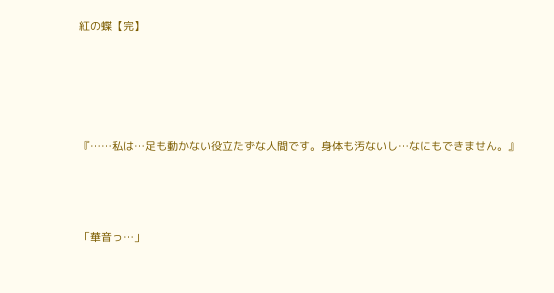紅の蝶【完】







『……私は…足も動かない役立たずな人間です。身体も汚ないし…なにもできません。』





「華音っ…」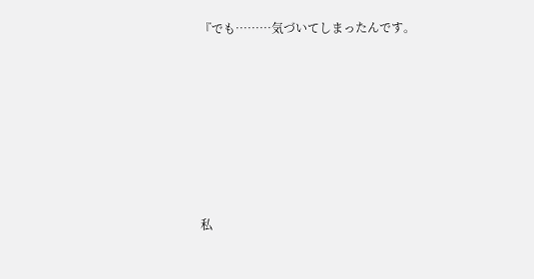『でも………気づいてしまったんです。







私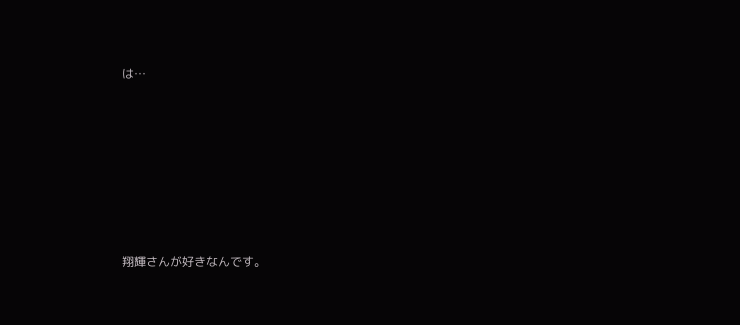は…







翔輝さんが好きなんです。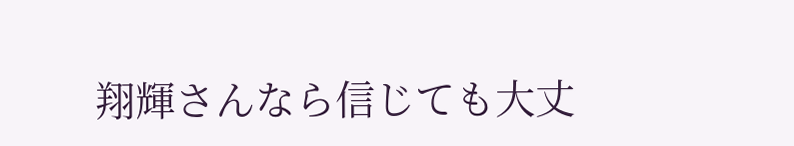翔輝さんなら信じても大丈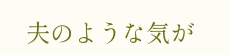夫のような気が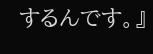するんです。』